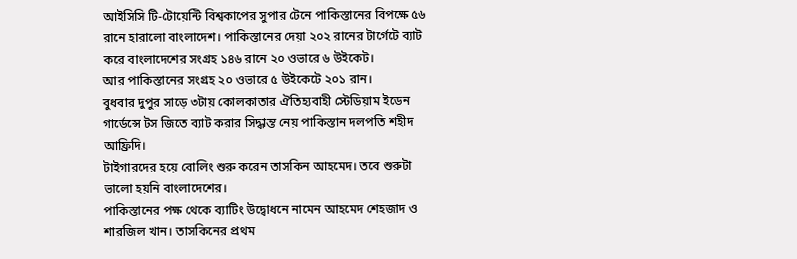আইসিসি টি-টোয়েন্টি বিশ্বকাপের সুপার টেনে পাকিস্তানের বিপক্ষে ৫৬ রানে হারালো বাংলাদেশ। পাকিস্তানের দেয়া ২০২ রানের টার্গেটে ব্যাট করে বাংলাদেশের সংগ্রহ ১৪৬ রানে ২০ ওভারে ৬ উইকেট।
আর পাকিস্তানের সংগ্রহ ২০ ওভারে ৫ উইকেটে ২০১ রান।
বুধবার দুপুর সাড়ে ৩টায় কোলকাতার ঐতিহ্যবাহী স্টেডিয়াম ইডেন গার্ডেন্সে টস জিতে ব্যাট করার সিদ্ধান্ত নেয় পাকিস্তান দলপতি শহীদ আফ্রিদি।
টাইগারদের হয়ে বোলিং শুরু করেন তাসকিন আহমেদ। তবে শুরুটা ভালো হয়নি বাংলাদেশের।
পাকিস্তানের পক্ষ থেকে ব্যাটিং উদ্বোধনে নামেন আহমেদ শেহজাদ ও শারজিল খান। তাসকিনের প্রথম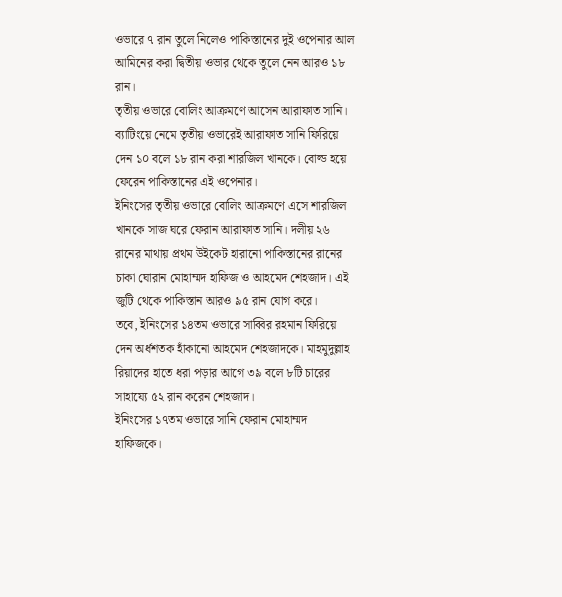ওভারে ৭ রান তুলে নিলেও পাকিস্তানের দুই ওপেনার আল আমিনের করা দ্বিতীয় ওভার থেকে তুলে নেন আরও ১৮ রান।
তৃতীয় ওভারে বোলিং আক্রমণে আসেন আরাফাত সানি। ব্যাটিংয়ে নেমে তৃতীয় ওভারেই আরাফাত সানি ফিরিয়ে দেন ১০ বলে ১৮ রান করা শারজিল খানকে। বোল্ড হয়ে ফেরেন পাকিস্তানের এই ওপেনার।
ইনিংসের তৃতীয় ওভারে বোলিং আক্রমণে এসে শারজিল খানকে সাজ ঘরে ফেরান আরাফাত সানি। দলীয় ২৬ রানের মাথায় প্রথম উইকেট হারানো পাকিস্তানের রানের চাকা ঘোরান মোহাম্মদ হাফিজ ও আহমেদ শেহজাদ। এই জুটি থেকে পাকিস্তান আরও ৯৫ রান যোগ করে।
তবে, ইনিংসের ১৪তম ওভারে সাব্বির রহমান ফিরিয়ে দেন অর্ধশতক হাঁকানো আহমেদ শেহজাদকে। মাহমুদুল্লাহ রিয়াদের হাতে ধরা পড়ার আগে ৩৯ বলে ৮টি চারের সাহায্যে ৫২ রান করেন শেহজাদ।
ইনিংসের ১৭তম ওভারে সানি ফেরান মোহাম্মদ হাফিজকে।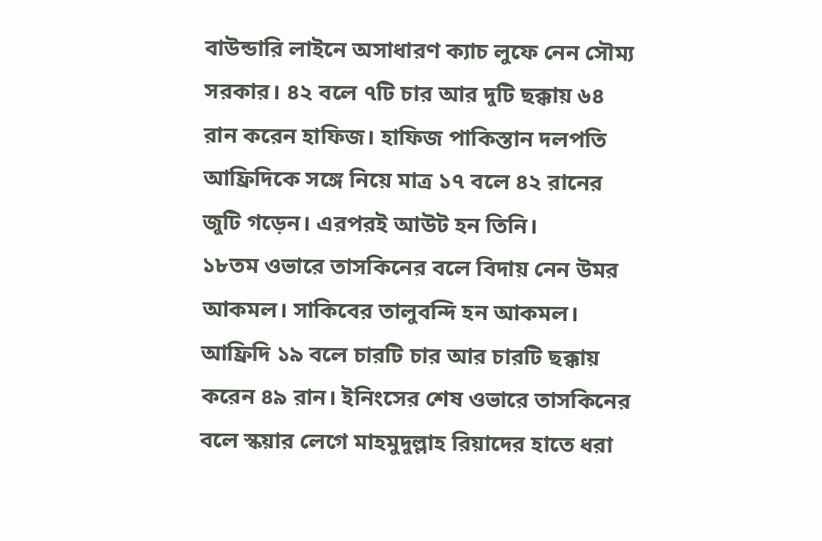বাউন্ডারি লাইনে অসাধারণ ক্যাচ লুফে নেন সৌম্য সরকার। ৪২ বলে ৭টি চার আর দুটি ছক্কায় ৬৪ রান করেন হাফিজ। হাফিজ পাকিস্তান দলপতি আফ্রিদিকে সঙ্গে নিয়ে মাত্র ১৭ বলে ৪২ রানের জুটি গড়েন। এরপরই আউট হন তিনি।
১৮তম ওভারে তাসকিনের বলে বিদায় নেন উমর আকমল। সাকিবের তালুবন্দি হন আকমল।
আফ্রিদি ১৯ বলে চারটি চার আর চারটি ছক্কায় করেন ৪৯ রান। ইনিংসের শেষ ওভারে তাসকিনের বলে স্কয়ার লেগে মাহমুদুল্লাহ রিয়াদের হাতে ধরা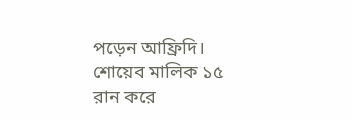পড়েন আফ্রিদি। শোয়েব মালিক ১৫ রান করে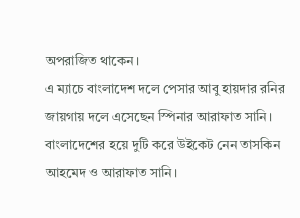অপরাজিত থাকেন।
এ ম্যাচে বাংলাদেশ দলে পেসার আবু হায়দার রনির জায়গায় দলে এসেছেন স্পিনার আরাফাত সানি।
বাংলাদেশের হয়ে দুটি করে উইকেট নেন তাসকিন আহমেদ ও আরাফাত সানি।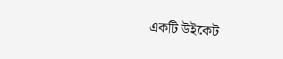একটি উইকেট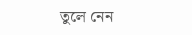তুলে নেন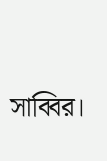সাব্বির।